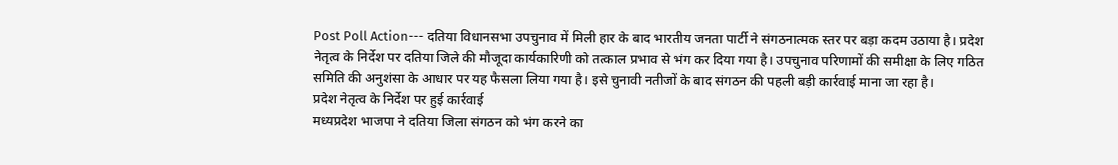Post Poll Action--- दतिया विधानसभा उपचुनाव में मिली हार के बाद भारतीय जनता पार्टी ने संगठनात्मक स्तर पर बड़ा कदम उठाया है। प्रदेश नेतृत्व के निर्देश पर दतिया जिले की मौजूदा कार्यकारिणी को तत्काल प्रभाव से भंग कर दिया गया है। उपचुनाव परिणामों की समीक्षा के लिए गठित समिति की अनुशंसा के आधार पर यह फैसला लिया गया है। इसे चुनावी नतीजों के बाद संगठन की पहली बड़ी कार्रवाई माना जा रहा है।
प्रदेश नेतृत्व के निर्देश पर हुई कार्रवाई
मध्यप्रदेश भाजपा ने दतिया जिला संगठन को भंग करने का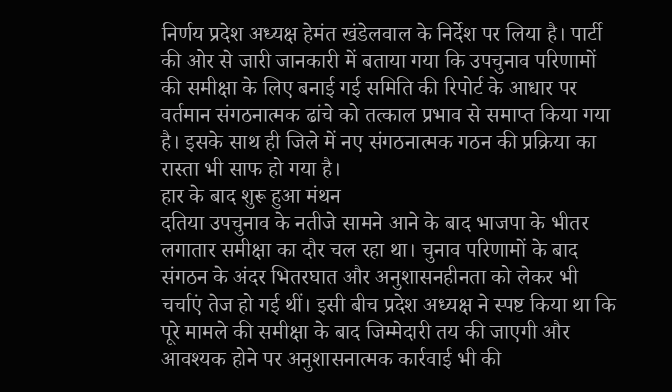निर्णय प्रदेश अध्यक्ष हेमंत खंडेलवाल के निर्देश पर लिया है। पार्टी की ओर से जारी जानकारी में बताया गया कि उपचुनाव परिणामों की समीक्षा के लिए बनाई गई समिति की रिपोर्ट के आधार पर वर्तमान संगठनात्मक ढांचे को तत्काल प्रभाव से समाप्त किया गया है। इसके साथ ही जिले में नए संगठनात्मक गठन की प्रक्रिया का रास्ता भी साफ हो गया है।
हार के बाद शुरू हुआ मंथन
दतिया उपचुनाव के नतीजे सामने आने के बाद भाजपा के भीतर लगातार समीक्षा का दौर चल रहा था। चुनाव परिणामों के बाद संगठन के अंदर भितरघात और अनुशासनहीनता को लेकर भी चर्चाएं तेज हो गई थीं। इसी बीच प्रदेश अध्यक्ष ने स्पष्ट किया था कि पूरे मामले की समीक्षा के बाद जिम्मेदारी तय की जाएगी और आवश्यक होने पर अनुशासनात्मक कार्रवाई भी की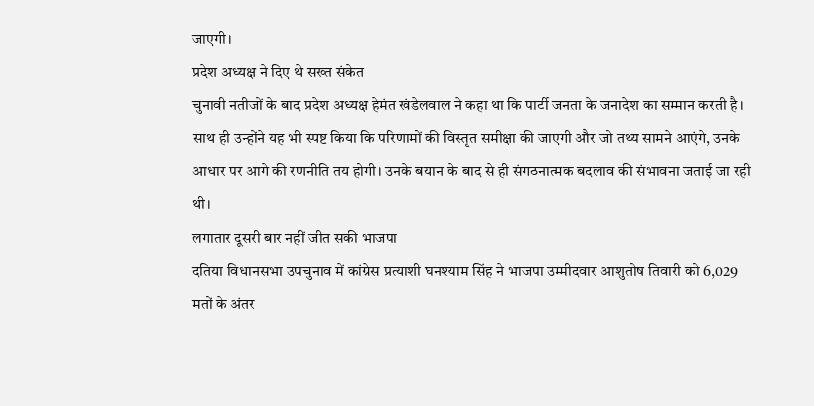जाएगी।
प्रदेश अध्यक्ष ने दिए थे सख्त संकेत
चुनावी नतीजों के बाद प्रदेश अध्यक्ष हेमंत खंडेलवाल ने कहा था कि पार्टी जनता के जनादेश का सम्मान करती है। साथ ही उन्होंने यह भी स्पष्ट किया कि परिणामों की विस्तृत समीक्षा की जाएगी और जो तथ्य सामने आएंगे, उनके आधार पर आगे की रणनीति तय होगी। उनके बयान के बाद से ही संगठनात्मक बदलाव की संभावना जताई जा रही थी।
लगातार दूसरी बार नहीं जीत सकी भाजपा
दतिया विधानसभा उपचुनाव में कांग्रेस प्रत्याशी घनश्याम सिंह ने भाजपा उम्मीदवार आशुतोष तिवारी को 6,029 मतों के अंतर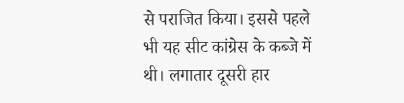से पराजित किया। इससे पहले भी यह सीट कांग्रेस के कब्जे में थी। लगातार दूसरी हार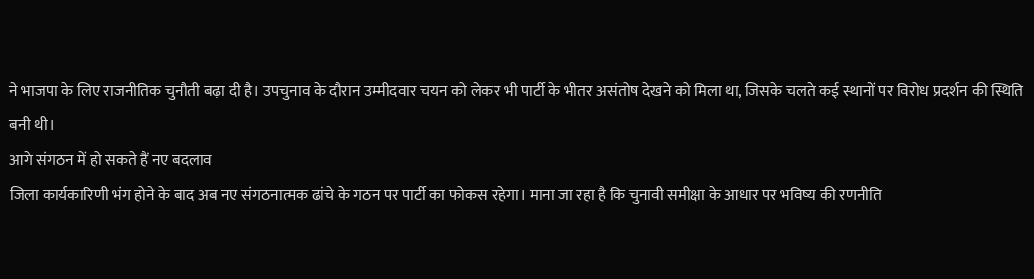ने भाजपा के लिए राजनीतिक चुनौती बढ़ा दी है। उपचुनाव के दौरान उम्मीदवार चयन को लेकर भी पार्टी के भीतर असंतोष देखने को मिला था, जिसके चलते कई स्थानों पर विरोध प्रदर्शन की स्थिति बनी थी।
आगे संगठन में हो सकते हैं नए बदलाव
जिला कार्यकारिणी भंग होने के बाद अब नए संगठनात्मक ढांचे के गठन पर पार्टी का फोकस रहेगा। माना जा रहा है कि चुनावी समीक्षा के आधार पर भविष्य की रणनीति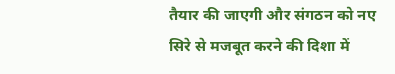तैयार की जाएगी और संगठन को नए सिरे से मजबूत करने की दिशा में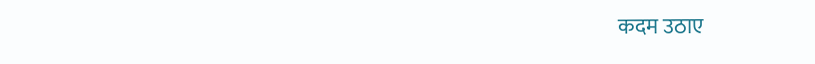कदम उठाए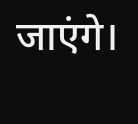जाएंगे।